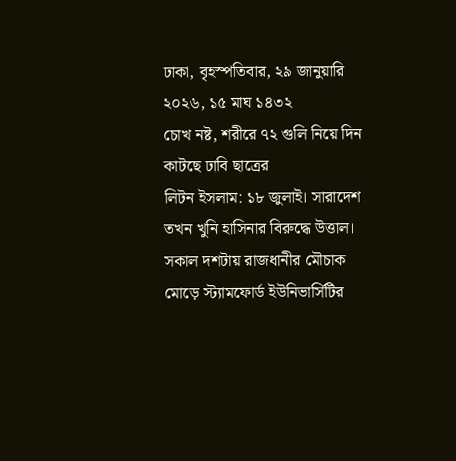ঢাকা, বৃহস্পতিবার, ২৯ জানুয়ারি ২০২৬, ১৫ মাঘ ১৪৩২
চোখ নষ্ট, শরীরে ৭২ গুলি নিয়ে দিন কাটছে ঢাবি ছাত্রের
লিটন ইসলাম: ১৮ জুলাই। সারাদেশ তখন খুনি হাসিনার বিরুদ্ধে উত্তাল। সকাল দশটায় রাজধানীর মৌচাক মোড়ে স্ট্যামফোর্ড ইউনিভার্সিটির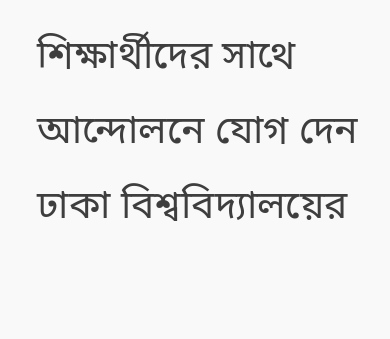শিক্ষার্থীদের সাথে আন্দোলনে যোগ দেন ঢাকা বিশ্ববিদ্যালয়ের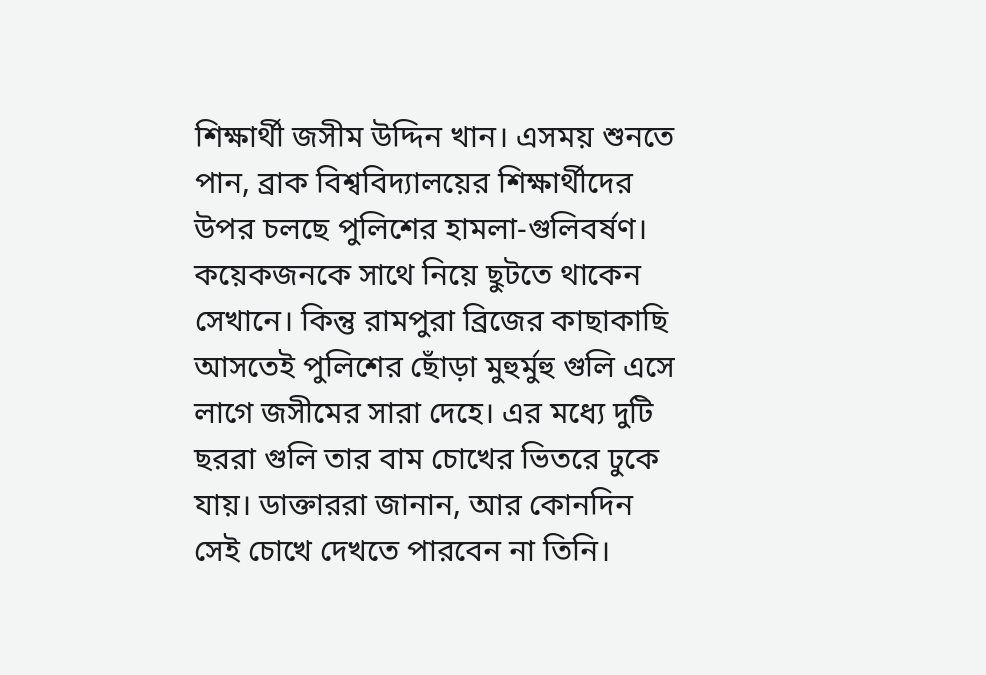শিক্ষার্থী জসীম উদ্দিন খান। এসময় শুনতে পান, ব্রাক বিশ্ববিদ্যালয়ের শিক্ষার্থীদের উপর চলছে পুলিশের হামলা-গুলিবর্ষণ। কয়েকজনকে সাথে নিয়ে ছুটতে থাকেন সেখানে। কিন্তু রামপুরা ব্রিজের কাছাকাছি আসতেই পুলিশের ছোঁড়া মুহুর্মুহু গুলি এসে লাগে জসীমের সারা দেহে। এর মধ্যে দুটি ছররা গুলি তার বাম চোখের ভিতরে ঢুকে যায়। ডাক্তাররা জানান, আর কোনদিন সেই চোখে দেখতে পারবেন না তিনি।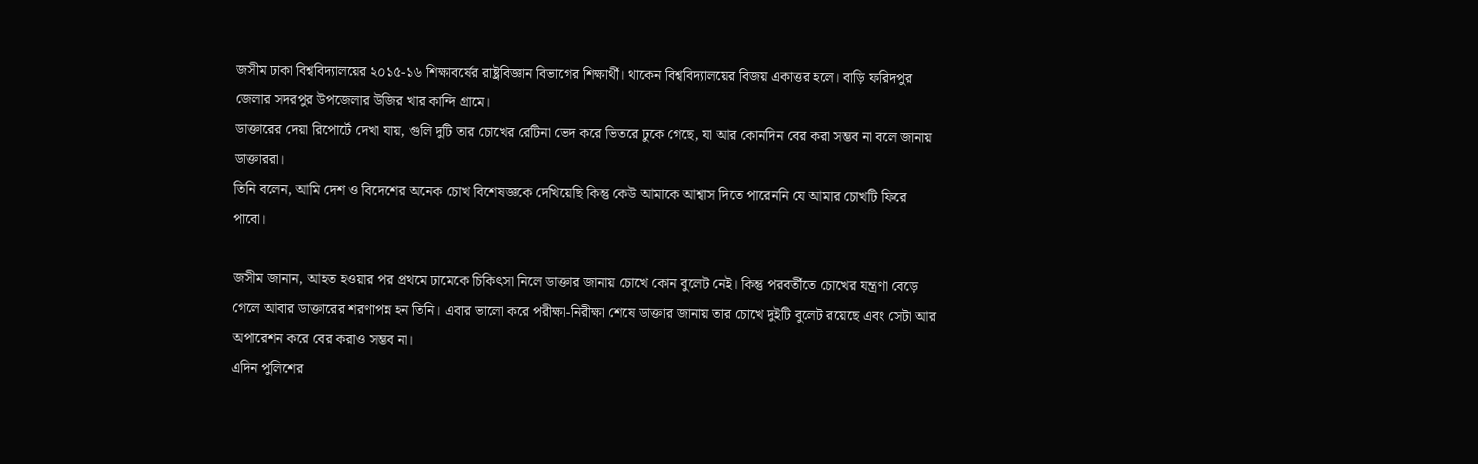জসীম ঢাকা বিশ্ববিদ্যালয়ের ২০১৫-১৬ শিক্ষাবর্ষের রাষ্ট্রবিজ্ঞান বিভাগের শিক্ষার্থী। থাকেন বিশ্ববিদ্যালয়ের বিজয় একাত্তর হলে। বাড়ি ফরিদপুর জেলার সদরপুর উপজেলার উজির খার কান্দি গ্রামে।
ডাক্তারের দেয়া রিপোর্টে দেখা যায়, গুলি দুটি তার চোখের রেটিনা ভেদ করে ভিতরে ঢুকে গেছে, যা আর কোনদিন বের করা সম্ভব না বলে জানায় ডাক্তাররা।
তিনি বলেন, আমি দেশ ও বিদেশের অনেক চোখ বিশেষজ্ঞকে দেখিয়েছি কিন্তু কেউ আমাকে আশ্বাস দিতে পারেননি যে আমার চোখটি ফিরে পাবো।

জসীম জানান, আহত হওয়ার পর প্রথমে ঢামেকে চিকিৎসা নিলে ডাক্তার জানায় চোখে কোন বুলেট নেই। কিন্তু পরবর্তীতে চোখের যন্ত্রণা বেড়ে গেলে আবার ডাক্তারের শরণাপন্ন হন তিনি। এবার ভালো করে পরীক্ষা-নিরীক্ষা শেষে ডাক্তার জানায় তার চোখে দুইটি বুলেট রয়েছে এবং সেটা আর অপারেশন করে বের করাও সম্ভব না।
এদিন পুলিশের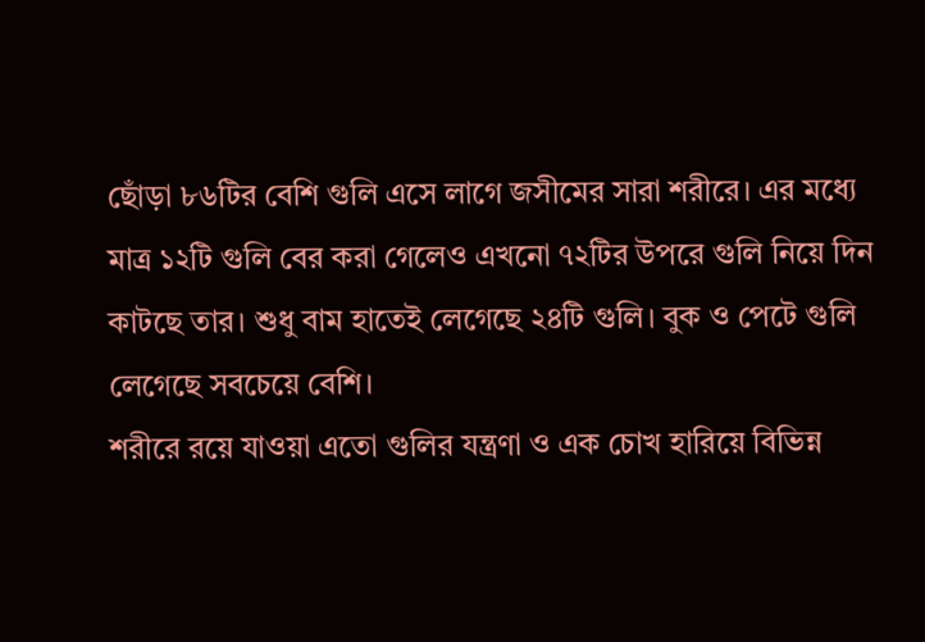ছোঁড়া ৮৬টির বেশি গুলি এসে লাগে জসীমের সারা শরীরে। এর মধ্যে মাত্র ১২টি গুলি বের করা গেলেও এখনো ৭২টির উপরে গুলি নিয়ে দিন কাটছে তার। শুধু বাম হাতেই লেগেছে ২৪টি গুলি। বুক ও পেটে গুলি লেগেছে সবচেয়ে বেশি।
শরীরে রয়ে যাওয়া এতো গুলির যন্ত্রণা ও এক চোখ হারিয়ে বিভিন্ন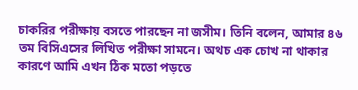চাকরির পরীক্ষায় বসতে পারছেন না জসীম। তিনি বলেন, আমার ৪৬ তম বিসিএসের লিখিত পরীক্ষা সামনে। অথচ এক চোখ না থাকার কারণে আমি এখন ঠিক মতো পড়তে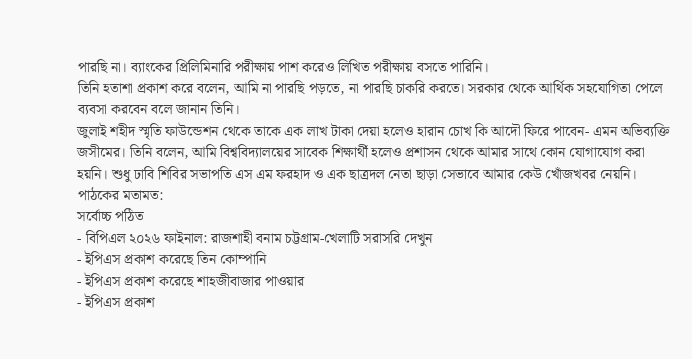পারছি না। ব্যাংকের প্রিলিমিনারি পরীক্ষায় পাশ করেও লিখিত পরীক্ষায় বসতে পারিনি।
তিনি হতাশা প্রকাশ করে বলেন, আমি না পারছি পড়তে, না পারছি চাকরি করতে। সরকার থেকে আর্থিক সহযোগিতা পেলে ব্যবসা করবেন বলে জানান তিনি।
জুলাই শহীদ স্মৃতি ফাউন্ডেশন থেকে তাকে এক লাখ টাকা দেয়া হলেও হারান চোখ কি আদৌ ফিরে পাবেন- এমন অভিব্যক্তি জসীমের। তিনি বলেন, আমি বিশ্ববিদ্যালয়ের সাবেক শিক্ষার্থী হলেও প্রশাসন থেকে আমার সাথে কোন যোগাযোগ করা হয়নি। শুধু ঢাবি শিবির সভাপতি এস এম ফরহাদ ও এক ছাত্রদল নেতা ছাড়া সেভাবে আমার কেউ খোঁজখবর নেয়নি।
পাঠকের মতামত:
সর্বোচ্চ পঠিত
- বিপিএল ২০২৬ ফাইনাল: রাজশাহী বনাম চট্টগ্রাম-খেলাটি সরাসরি দেখুন
- ইপিএস প্রকাশ করেছে তিন কোম্পানি
- ইপিএস প্রকাশ করেছে শাহজীবাজার পাওয়ার
- ইপিএস প্রকাশ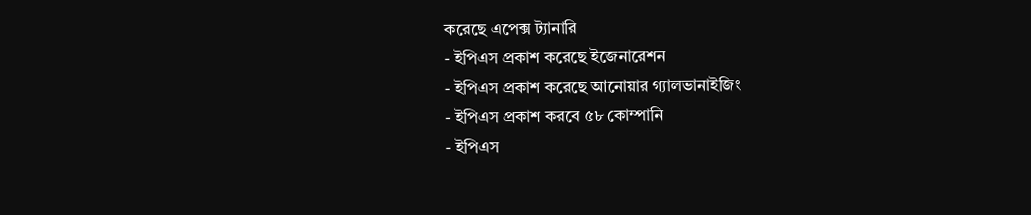করেছে এপেক্স ট্যানারি
- ইপিএস প্রকাশ করেছে ইজেনারেশন
- ইপিএস প্রকাশ করেছে আনোয়ার গ্যালভানাইজিং
- ইপিএস প্রকাশ করবে ৫৮ কোম্পানি
- ইপিএস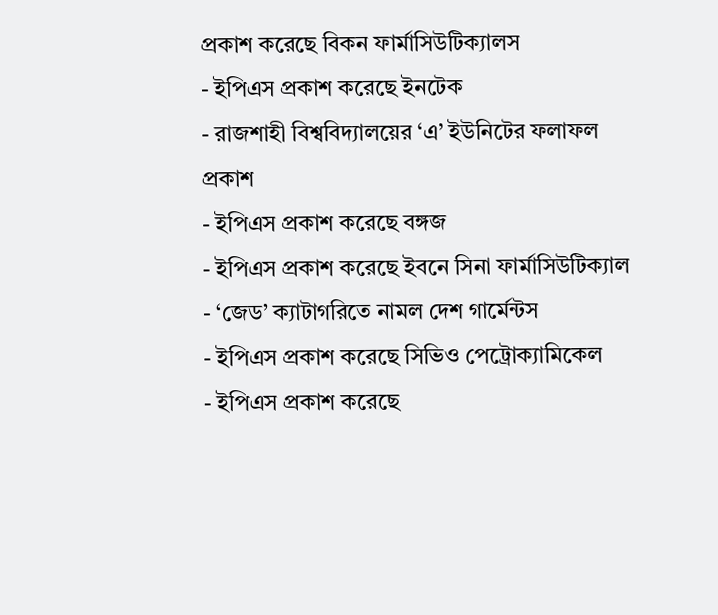প্রকাশ করেছে বিকন ফার্মাসিউটিক্যালস
- ইপিএস প্রকাশ করেছে ইনটেক
- রাজশাহী বিশ্ববিদ্যালয়ের ‘এ’ ইউনিটের ফলাফল প্রকাশ
- ইপিএস প্রকাশ করেছে বঙ্গজ
- ইপিএস প্রকাশ করেছে ইবনে সিনা ফার্মাসিউটিক্যাল
- ‘জেড’ ক্যাটাগরিতে নামল দেশ গার্মেন্টস
- ইপিএস প্রকাশ করেছে সিভিও পেট্রোক্যামিকেল
- ইপিএস প্রকাশ করেছে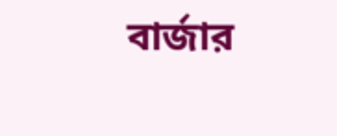বার্জার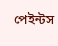পেইন্টস